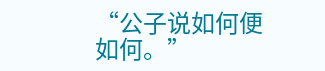“公子说如何便如何。”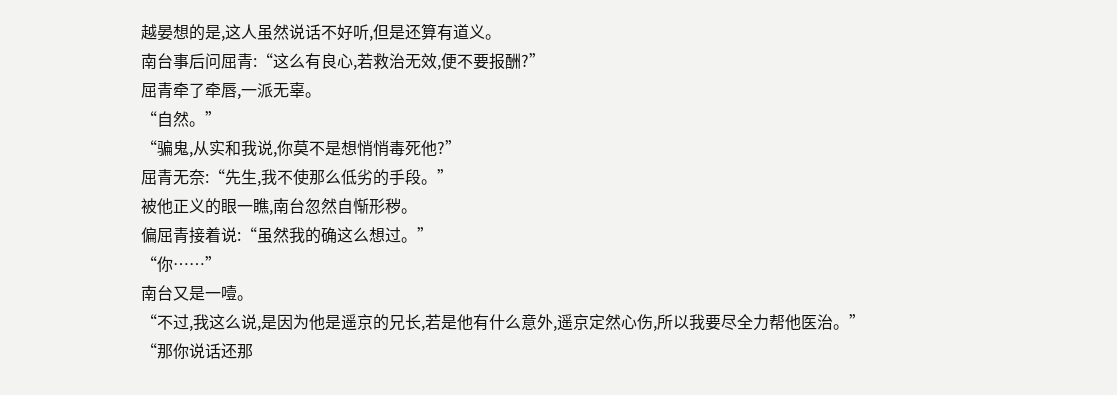越晏想的是,这人虽然说话不好听,但是还算有道义。
南台事后问屈青:“这么有良心,若救治无效,便不要报酬?”
屈青牵了牵唇,一派无辜。
“自然。”
“骗鬼,从实和我说,你莫不是想悄悄毒死他?”
屈青无奈:“先生,我不使那么低劣的手段。”
被他正义的眼一瞧,南台忽然自惭形秽。
偏屈青接着说:“虽然我的确这么想过。”
“你……”
南台又是一噎。
“不过,我这么说,是因为他是遥京的兄长,若是他有什么意外,遥京定然心伤,所以我要尽全力帮他医治。”
“那你说话还那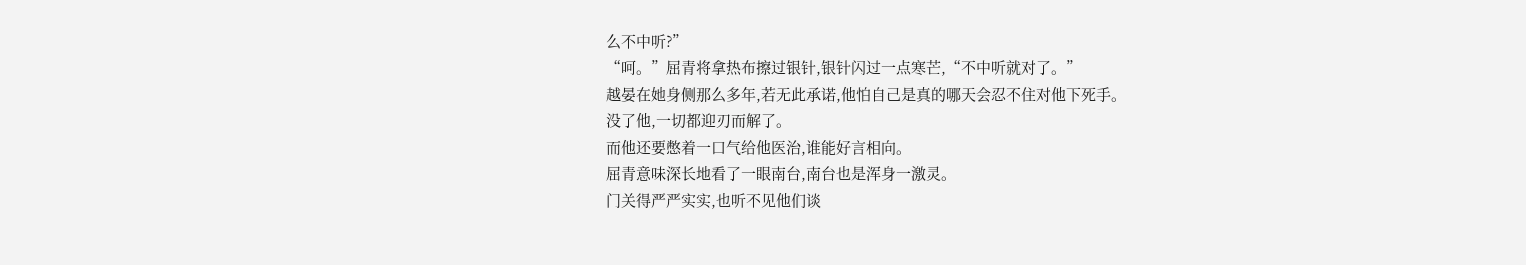么不中听?”
“呵。”屈青将拿热布擦过银针,银针闪过一点寒芒,“不中听就对了。”
越晏在她身侧那么多年,若无此承诺,他怕自己是真的哪天会忍不住对他下死手。
没了他,一切都迎刃而解了。
而他还要憋着一口气给他医治,谁能好言相向。
屈青意味深长地看了一眼南台,南台也是浑身一激灵。
门关得严严实实,也听不见他们谈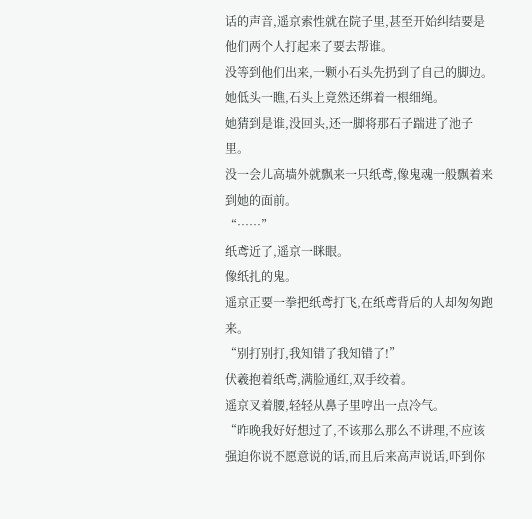话的声音,遥京索性就在院子里,甚至开始纠结要是他们两个人打起来了要去帮谁。
没等到他们出来,一颗小石头先扔到了自己的脚边。
她低头一瞧,石头上竟然还绑着一根细绳。
她猜到是谁,没回头,还一脚将那石子踹进了池子里。
没一会儿高墙外就飘来一只纸鸢,像鬼魂一般飘着来到她的面前。
“……”
纸鸢近了,遥京一眯眼。
像纸扎的鬼。
遥京正要一拳把纸鸢打飞,在纸鸢背后的人却匆匆跑来。
“别打别打,我知错了我知错了!”
伏羲抱着纸鸢,满脸通红,双手绞着。
遥京叉着腰,轻轻从鼻子里哼出一点冷气。
“昨晚我好好想过了,不该那么那么不讲理,不应该强迫你说不愿意说的话,而且后来高声说话,吓到你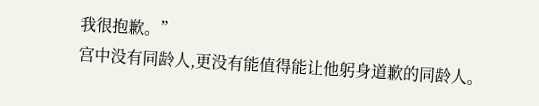我很抱歉。”
宫中没有同龄人,更没有能值得能让他躬身道歉的同龄人。